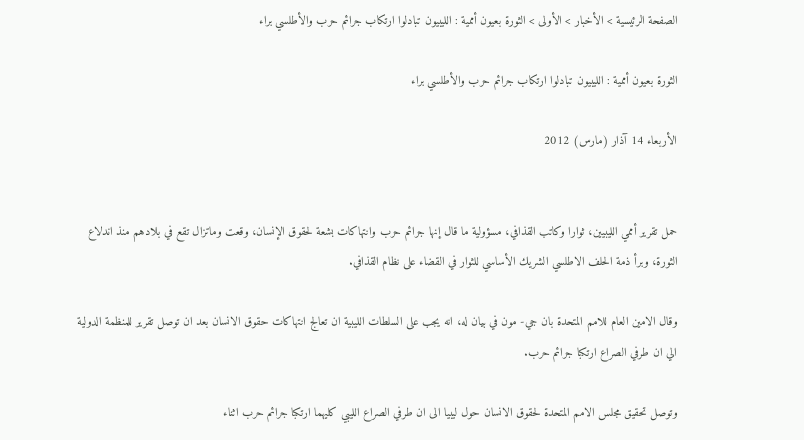الصفحة الرئيسية > الأخبار > الأولى > الثورة بعيون أممية : الليبيون تبادلوا ارتكاب جرائم حرب والأطلسي براء

الثورة بعيون أممية : الليبيون تبادلوا ارتكاب جرائم حرب والأطلسي براء

الأربعاء 14 آذار (مارس) 2012


حمل تقرير أممي الليبيين، ثوارا وكاتب القذافي، مسؤولية ما قال إنها جرائم حرب وانتهاكات بشعة لحقوق الإنسان، وقعت وماتزال تقع في بلادهم منذ اندلاع الثورة، وبرأ ذمة الحلف الاطلسي الشريك الأساسي للثوار في القضاء على نظام القذافي.

وقال الامين العام للامم المتحدة بان جي- مون في بيان له، انه يجب على السلطات الليبية ان تعالج انتهاكات حقوق الانسان بعد ان توصل تقرير للمنظمة الدولية الي ان طرفي الصراع ارتكبا جرائم حرب.

وتوصل تحقيق مجلس الامم المتحدة لحقوق الانسان حول ليبيا الى ان طرفي الصراع الليبي كليهما ارتكبا جرائم حرب اثناء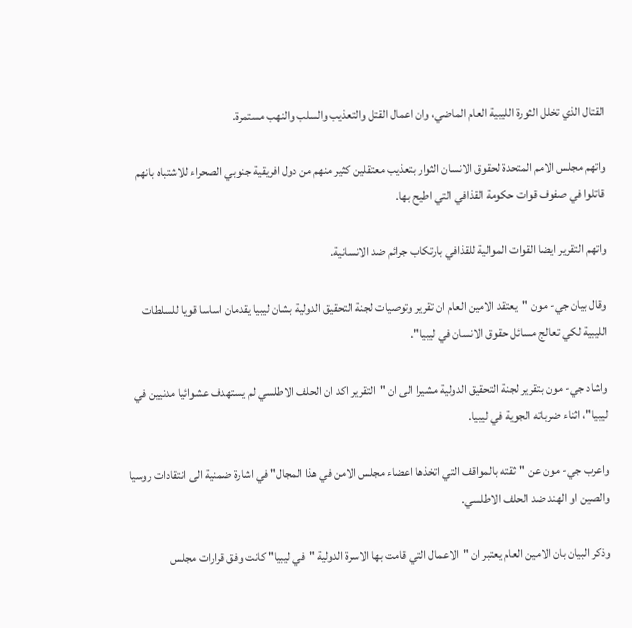القتال الذي تخلل الثورة الليبية العام الماضي، وان اعمال القتل والتعذيب والسلب والنهب مستمرة.

واتهم مجلس الامم المتحدة لحقوق الانسان الثوار بتعذيب معتقلين كثير منهم من دول افريقية جنوبي الصحراء للاشتباه بانهم قاتلوا في صفوف قوات حكومة القذافي التي اطيح بها.

واتهم التقرير ايضا القوات الموالية للقذافي بارتكاب جرائم ضد الانسانية.

وقال بيان جي- مون "يعتقد الامين العام ان تقرير وتوصيات لجنة التحقيق الدولية بشان ليبيا يقدمان اساسا قويا للسلطات الليبية لكي تعالج مسائل حقوق الانسان في ليبيا".

واشاد جي- مون بتقرير لجنة التحقيق الدولية مشيرا الى ان "التقرير اكد ان الحلف الاطلسي لم يستهدف عشوائيا مدنيين في ليبيا"، اثناء ضرباته الجوية في ليبيا.

واعرب جي- مون عن "ثقته بالمواقف التي اتخذها اعضاء مجلس الامن في هذا المجال" في اشارة ضمنية الى انتقادات روسيا والصين او الهند ضد الحلف الاطلسي.

وذكر البيان بان الامين العام يعتبر ان "الاعمال التي قامت بها الاسرة الدولية "في ليبيا" كانت وفق قرارات مجلس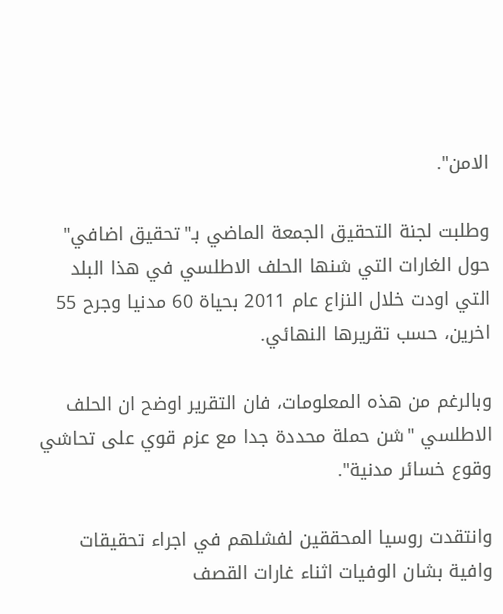الامن".

وطلبت لجنة التحقيق الجمعة الماضي بـ"تحقيق اضافي" حول الغارات التي شنها الحلف الاطلسي في هذا البلد التي اودت خلال النزاع عام 2011 بحياة 60 مدنيا وجرح 55 اخرين، حسب تقريرها النهائي.

وبالرغم من هذه المعلومات، فان التقرير اوضح ان الحلف الاطلسي "شن حملة محددة جدا مع عزم قوي على تحاشي وقوع خسائر مدنية".

وانتقدت روسيا المحققين لفشلهم في اجراء تحقيقات وافية بشان الوفيات اثناء غارات القصف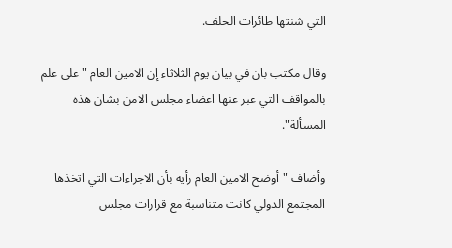التي شنتها طائرات الحلف.

وقال مكتب بان في بيان يوم الثلاثاء إن الامين العام "على علم بالمواقف التي عبر عنها اعضاء مجلس الامن بشان هذه المسألة".

وأضاف "أوضح الامين العام رأيه بأن الاجراءات التي اتخذها المجتمع الدولي كانت متناسبة مع قرارات مجلس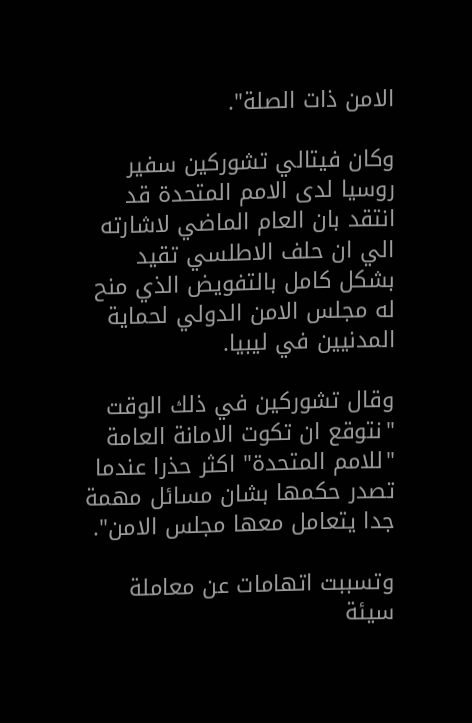الامن ذات الصلة".

وكان فيتالي تشوركين سفير روسيا لدى الامم المتحدة قد انتقد بان العام الماضي لاشارته الي ان حلف الاطلسي تقيد بشكل كامل بالتفويض الذي منح له مجلس الامن الدولي لحماية المدنيين في ليبيا.

وقال تشوركين في ذلك الوقت "نتوقع ان تكوت الامانة العامة "للامم المتحدة" اكثر حذرا عندما تصدر حكمها بشان مسائل مهمة جدا يتعامل معها مجلس الامن".

وتسببت اتهامات عن معاملة سيئة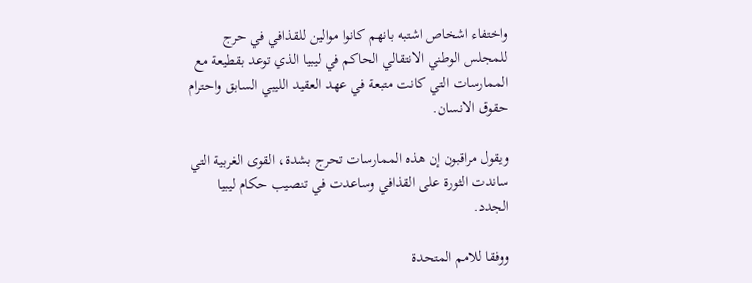واختفاء اشخاص اشتبه بانهم كانوا موالين للقذافي في حرج للمجلس الوطني الانتقالي الحاكم في ليبيا الذي توعد بقطيعة مع الممارسات التي كانت متبعة في عهد العقيد الليبي السابق واحترام حقوق الانسان.

ويقول مراقبون إن هذه الممارسات تحرج بشدة، القوى الغربية التي ساندت الثورة على القذافي وساعدت في تنصيب حكام ليبيا الجدد.

ووفقا للامم المتحدة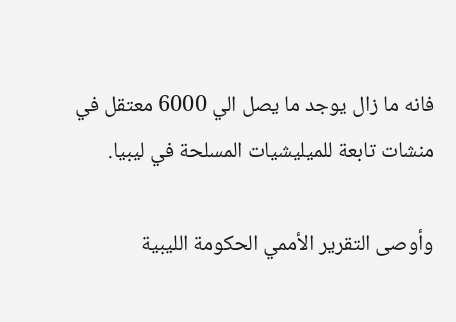فانه ما زال يوجد ما يصل الي 6000 معتقل في منشات تابعة للميليشيات المسلحة في ليبيا.

وأوصى التقرير الأممي الحكومة الليبية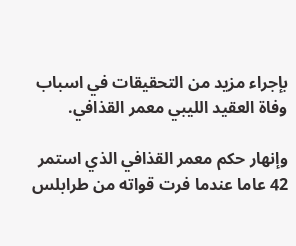بإجراء مزيد من التحقيقات في اسباب وفاة العقيد الليبي معمر القذافي.

وإنهار حكم معمر القذافي الذي استمر 42 عاما عندما فرت قواته من طرابلس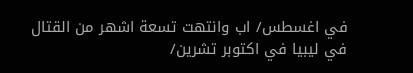في اغسطس/ اب وانتهت تسعة اشهر من القتال في ليبيا في اكتوبر تشرين/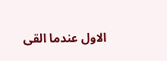الاول عندما القى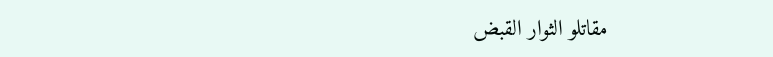مقاتلو الثوار القبض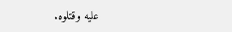عليه وقتلوه.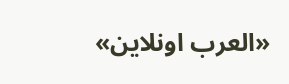«العرب اونلاين»